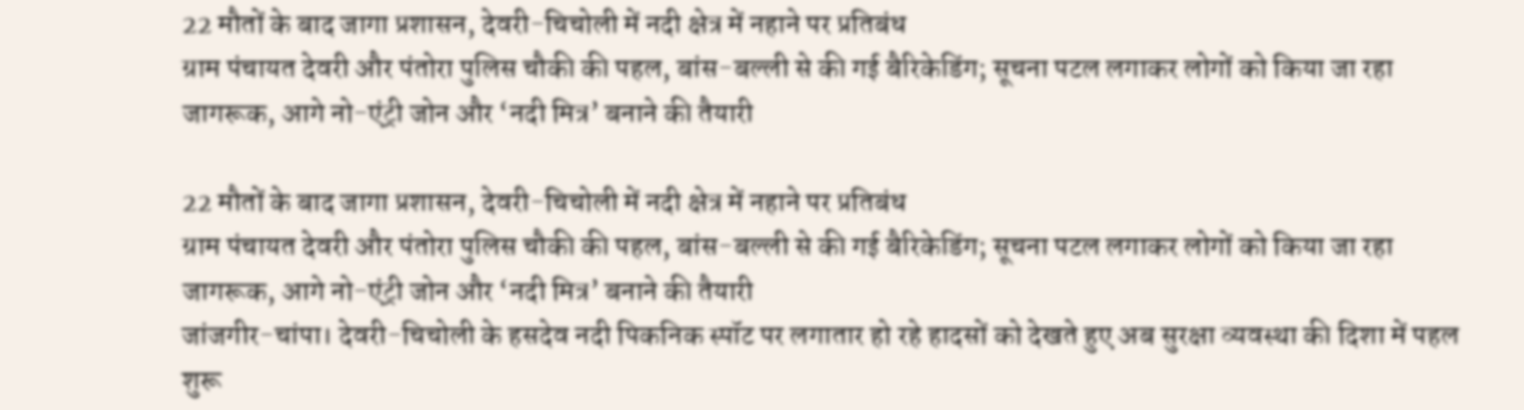22 मौतों के बाद जागा प्रशासन, देवरी-चिचोली में नदी क्षेत्र में नहाने पर प्रतिबंध
ग्राम पंचायत देवरी और पंतोरा पुलिस चौकी की पहल, बांस-बल्ली से की गई बैरिकेडिंग; सूचना पटल लगाकर लोगों को किया जा रहा जागरूक, आगे नो-एंट्री जोन और ‘नदी मित्र’ बनाने की तैयारी

22 मौतों के बाद जागा प्रशासन, देवरी-चिचोली में नदी क्षेत्र में नहाने पर प्रतिबंध
ग्राम पंचायत देवरी और पंतोरा पुलिस चौकी की पहल, बांस-बल्ली से की गई बैरिकेडिंग; सूचना पटल लगाकर लोगों को किया जा रहा जागरूक, आगे नो-एंट्री जोन और ‘नदी मित्र’ बनाने की तैयारी
जांजगीर-चांपा। देवरी-चिचोली के हसदेव नदी पिकनिक स्पॉट पर लगातार हो रहे हादसों को देखते हुए अब सुरक्षा व्यवस्था की दिशा में पहल शुरू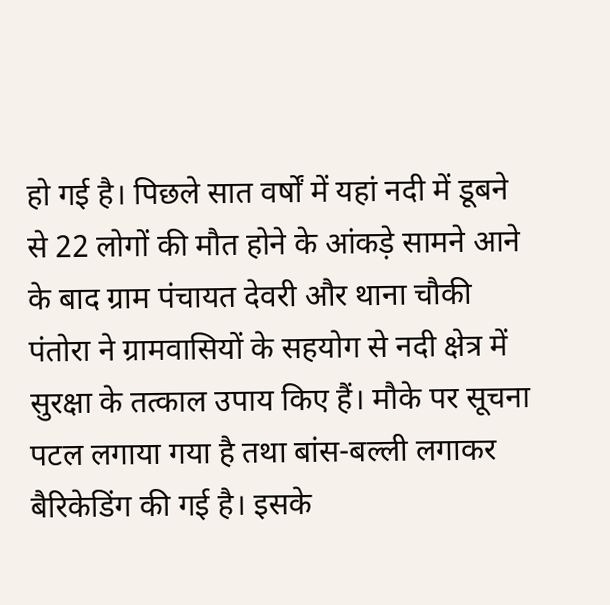हो गई है। पिछले सात वर्षों में यहां नदी में डूबने से 22 लोगों की मौत होने के आंकड़े सामने आने के बाद ग्राम पंचायत देवरी और थाना चौकी पंतोरा ने ग्रामवासियों के सहयोग से नदी क्षेत्र में सुरक्षा के तत्काल उपाय किए हैं। मौके पर सूचना पटल लगाया गया है तथा बांस-बल्ली लगाकर बैरिकेडिंग की गई है। इसके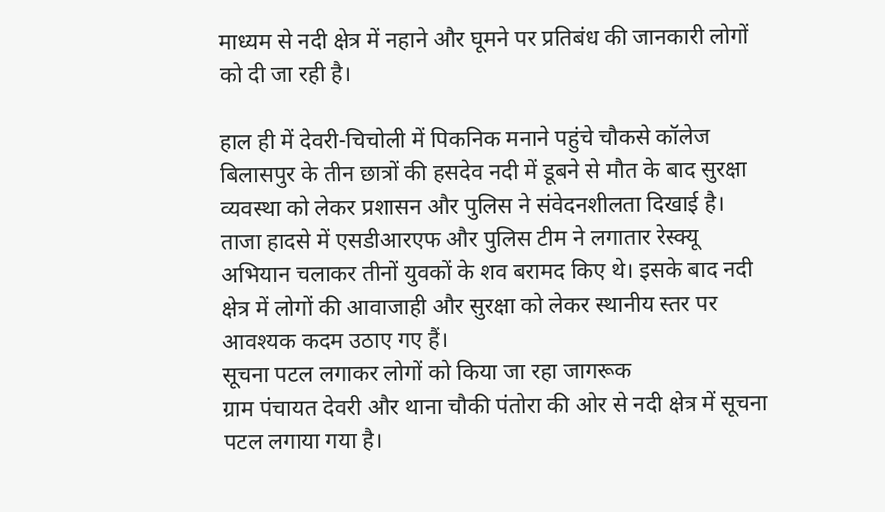माध्यम से नदी क्षेत्र में नहाने और घूमने पर प्रतिबंध की जानकारी लोगों को दी जा रही है।

हाल ही में देवरी-चिचोली में पिकनिक मनाने पहुंचे चौकसे कॉलेज बिलासपुर के तीन छात्रों की हसदेव नदी में डूबने से मौत के बाद सुरक्षा व्यवस्था को लेकर प्रशासन और पुलिस ने संवेदनशीलता दिखाई है। ताजा हादसे में एसडीआरएफ और पुलिस टीम ने लगातार रेस्क्यू अभियान चलाकर तीनों युवकों के शव बरामद किए थे। इसके बाद नदी क्षेत्र में लोगों की आवाजाही और सुरक्षा को लेकर स्थानीय स्तर पर आवश्यक कदम उठाए गए हैं।
सूचना पटल लगाकर लोगों को किया जा रहा जागरूक
ग्राम पंचायत देवरी और थाना चौकी पंतोरा की ओर से नदी क्षेत्र में सूचना पटल लगाया गया है।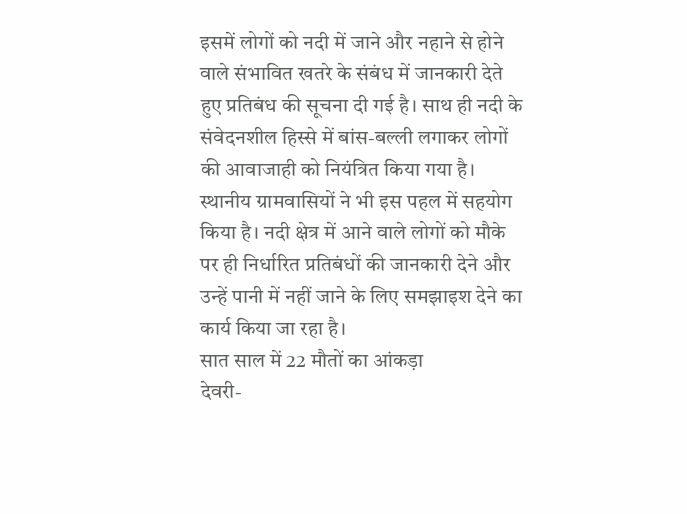इसमें लोगों को नदी में जाने और नहाने से होने वाले संभावित खतरे के संबंध में जानकारी देते हुए प्रतिबंध की सूचना दी गई है। साथ ही नदी के संवेदनशील हिस्से में बांस-बल्ली लगाकर लोगों की आवाजाही को नियंत्रित किया गया है।
स्थानीय ग्रामवासियों ने भी इस पहल में सहयोग किया है। नदी क्षेत्र में आने वाले लोगों को मौके पर ही निर्धारित प्रतिबंधों की जानकारी देने और उन्हें पानी में नहीं जाने के लिए समझाइश देने का कार्य किया जा रहा है।
सात साल में 22 मौतों का आंकड़ा
देवरी-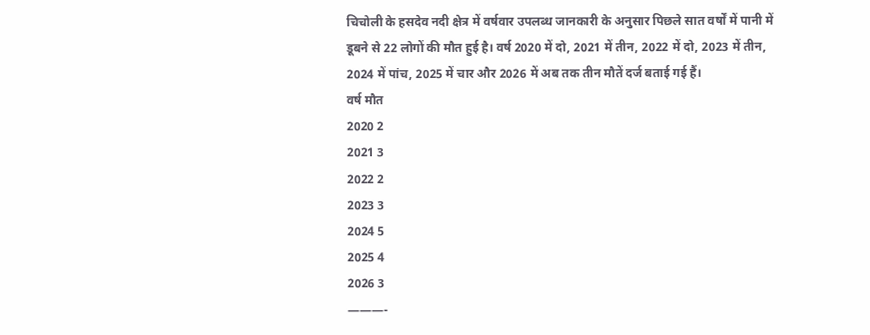चिचोली के हसदेव नदी क्षेत्र में वर्षवार उपलब्ध जानकारी के अनुसार पिछले सात वर्षों में पानी में डूबने से 22 लोगों की मौत हुई है। वर्ष 2020 में दो, 2021 में तीन, 2022 में दो, 2023 में तीन, 2024 में पांच, 2025 में चार और 2026 में अब तक तीन मौतें दर्ज बताई गई हैं।
वर्ष मौत
2020 2
2021 3
2022 2
2023 3
2024 5
2025 4
2026 3
———-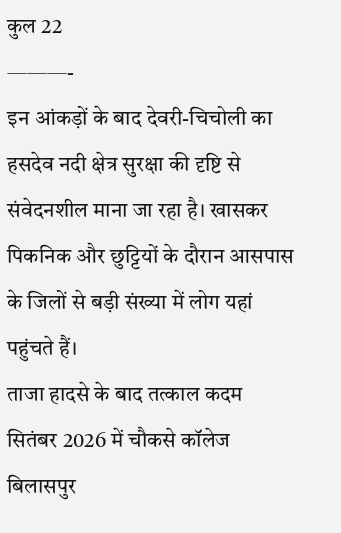कुल 22
———-
इन आंकड़ों के बाद देवरी-चिचोली का हसदेव नदी क्षेत्र सुरक्षा की दृष्टि से संवेदनशील माना जा रहा है। खासकर पिकनिक और छुट्टियों के दौरान आसपास के जिलों से बड़ी संख्या में लोग यहां पहुंचते हैं।
ताजा हादसे के बाद तत्काल कदम
सितंबर 2026 में चौकसे कॉलेज बिलासपुर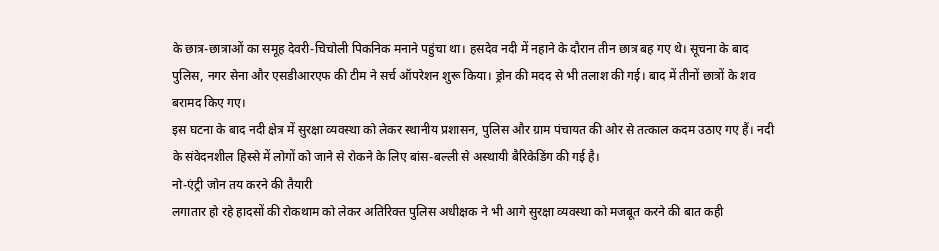के छात्र-छात्राओं का समूह देवरी-चिचोली पिकनिक मनाने पहुंचा था। हसदेव नदी में नहाने के दौरान तीन छात्र बह गए थे। सूचना के बाद पुलिस, नगर सेना और एसडीआरएफ की टीम ने सर्च ऑपरेशन शुरू किया। ड्रोन की मदद से भी तलाश की गई। बाद में तीनों छात्रों के शव बरामद किए गए।
इस घटना के बाद नदी क्षेत्र में सुरक्षा व्यवस्था को लेकर स्थानीय प्रशासन, पुलिस और ग्राम पंचायत की ओर से तत्काल कदम उठाए गए हैं। नदी के संवेदनशील हिस्से में लोगों को जाने से रोकने के लिए बांस-बल्ली से अस्थायी बैरिकेडिंग की गई है।
नो-एंट्री जोन तय करने की तैयारी
लगातार हो रहे हादसों की रोकथाम को लेकर अतिरिक्त पुलिस अधीक्षक ने भी आगे सुरक्षा व्यवस्था को मजबूत करने की बात कही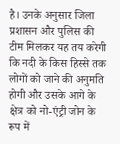है। उनके अनुसार जिला प्रशासन और पुलिस की टीम मिलकर यह तय करेगी कि नदी के किस हिस्से तक लोगों को जाने की अनुमति होगी और उसके आगे के क्षेत्र को नो-एंट्री जोन के रूप में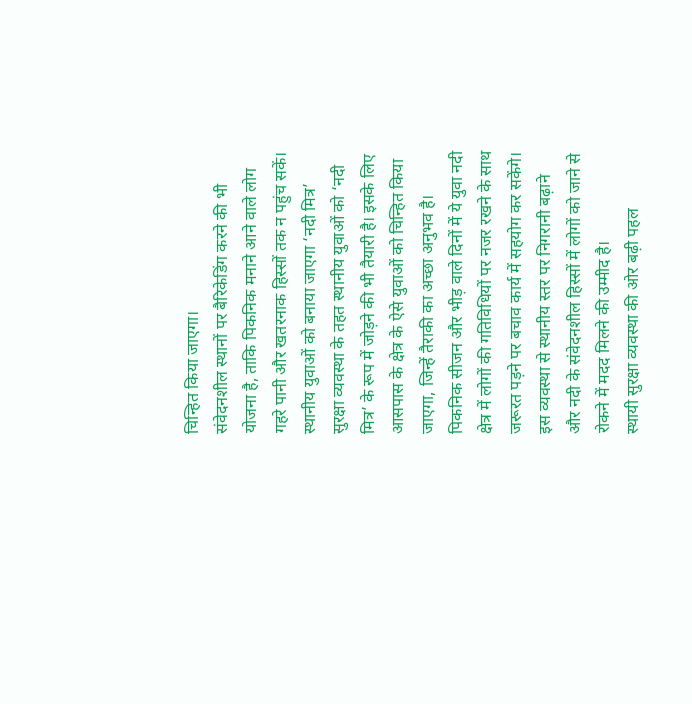चिन्हित किया जाएगा।
संवेदनशील स्थानों पर बैरिकेडिंग करने की भी योजना है, ताकि पिकनिक मनाने आने वाले लोग गहरे पानी और खतरनाक हिस्सों तक न पहुंच सकें।
स्थानीय युवाओं को बनाया जाएगा ‘नदी मित्र’
सुरक्षा व्यवस्था के तहत स्थानीय युवाओं को ‘नदी मित्र’ के रूप में जोड़ने की भी तैयारी है। इसके लिए आसपास के क्षेत्र के ऐसे युवाओं को चिन्हित किया जाएगा, जिन्हें तैराकी का अच्छा अनुभव है। पिकनिक सीजन और भीड़ वाले दिनों में ये युवा नदी क्षेत्र में लोगों की गतिविधियों पर नजर रखने के साथ जरूरत पड़ने पर बचाव कार्य में सहयोग कर सकेंगे।
इस व्यवस्था से स्थानीय स्तर पर निगरानी बढ़ाने और नदी के संवेदनशील हिस्सों में लोगों को जाने से रोकने में मदद मिलने की उम्मीद है।
स्थायी सुरक्षा व्यवस्था की ओर बढ़ी पहल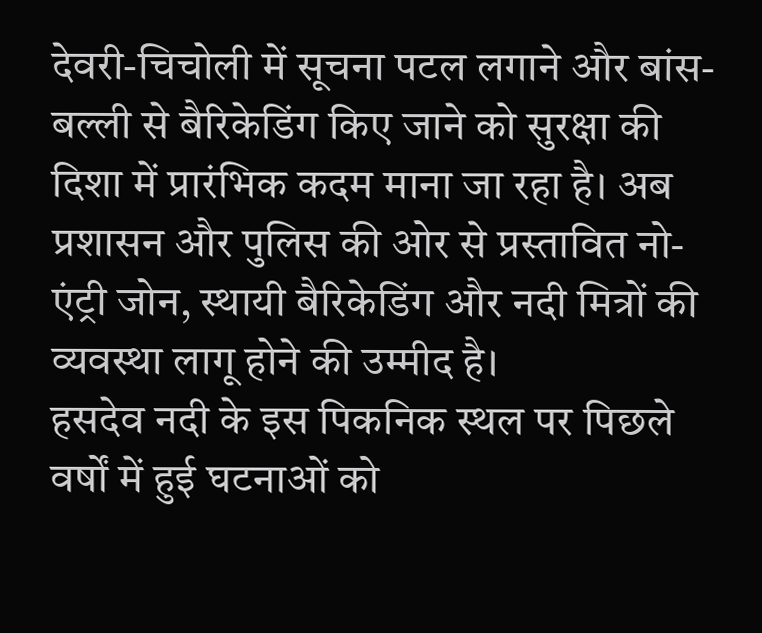देवरी-चिचोली में सूचना पटल लगाने और बांस-बल्ली से बैरिकेडिंग किए जाने को सुरक्षा की दिशा में प्रारंभिक कदम माना जा रहा है। अब प्रशासन और पुलिस की ओर से प्रस्तावित नो-एंट्री जोन, स्थायी बैरिकेडिंग और नदी मित्रों की व्यवस्था लागू होने की उम्मीद है।
हसदेव नदी के इस पिकनिक स्थल पर पिछले वर्षों में हुई घटनाओं को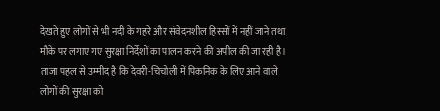देखते हुए लोगों से भी नदी के गहरे और संवेदनशील हिस्सों में नहीं जाने तथा मौके पर लगाए गए सुरक्षा निर्देशों का पालन करने की अपील की जा रही है।
ताजा पहल से उम्मीद है कि देवरी-चिचोली में पिकनिक के लिए आने वाले लोगों की सुरक्षा को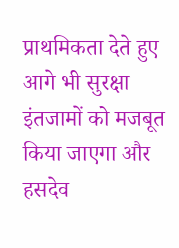प्राथमिकता देते हुए आगे भी सुरक्षा इंतजामों को मजबूत किया जाएगा और हसदेव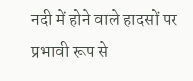नदी में होने वाले हादसों पर प्रभावी रूप से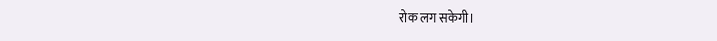रोक लग सकेगी।